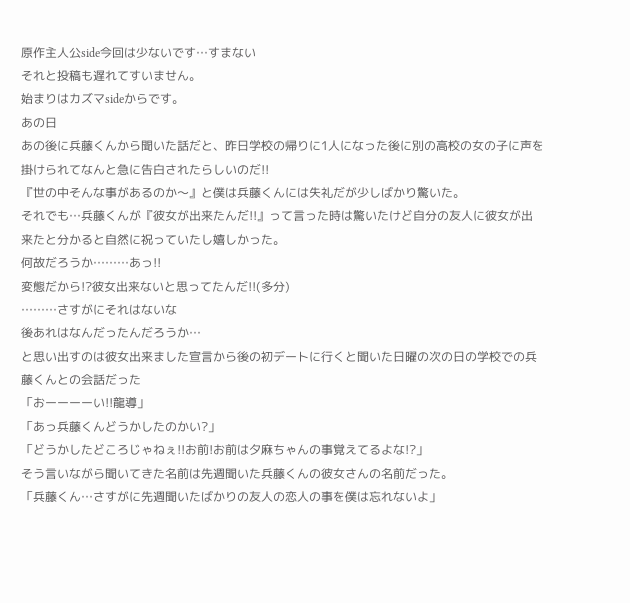原作主人公side今回は少ないです…すまない
それと投稿も遅れてすいません。
始まりはカズマsideからです。
あの日
あの後に兵藤くんから聞いた話だと、昨日学校の帰りに1人になった後に別の高校の女の子に声を掛けられてなんと急に告白されたらしいのだ!!
『世の中そんな事があるのか〜』と僕は兵藤くんには失礼だが少しばかり驚いた。
それでも…兵藤くんが『彼女が出来たんだ!!』って言った時は驚いたけど自分の友人に彼女が出来たと分かると自然に祝っていたし嬉しかった。
何故だろうか………あっ!!
変態だから!?彼女出来ないと思ってたんだ!!(多分)
………さすがにそれはないな
後あれはなんだったんだろうか…
と思い出すのは彼女出来ました宣言から後の初デートに行くと聞いた日曜の次の日の学校での兵藤くんとの会話だった
「おーーーーい!!龍導」
「あっ兵藤くんどうかしたのかい?」
「どうかしたどころじゃねぇ!!お前!お前は夕麻ちゃんの事覚えてるよな!?」
そう言いながら聞いてきた名前は先週聞いた兵藤くんの彼女さんの名前だった。
「兵藤くん…さすがに先週聞いたばかりの友人の恋人の事を僕は忘れないよ」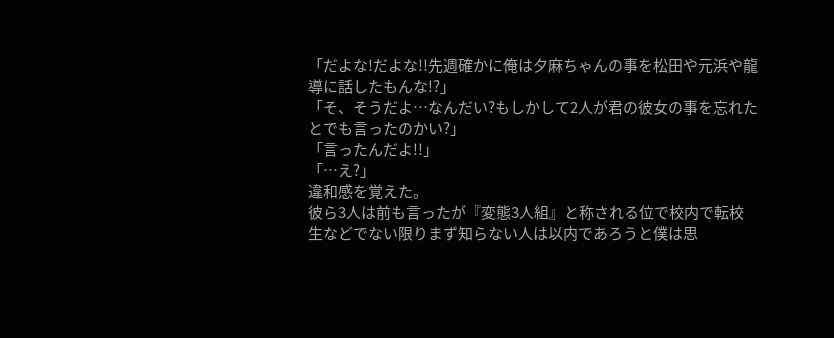「だよな!だよな!!先週確かに俺は夕麻ちゃんの事を松田や元浜や龍導に話したもんな!?」
「そ、そうだよ…なんだい?もしかして2人が君の彼女の事を忘れたとでも言ったのかい?」
「言ったんだよ!!」
「…え?」
違和感を覚えた。
彼ら3人は前も言ったが『変態3人組』と称される位で校内で転校生などでない限りまず知らない人は以内であろうと僕は思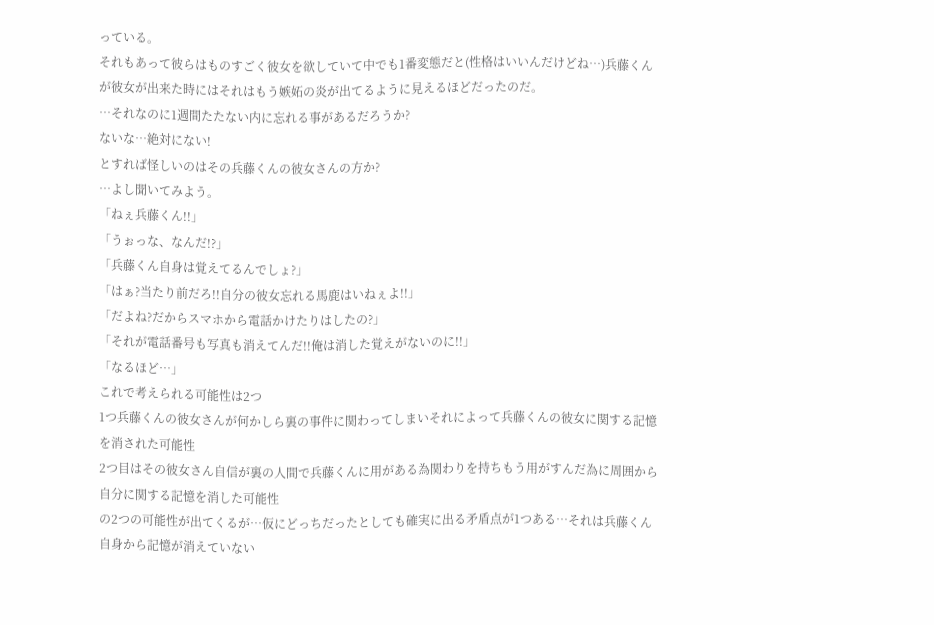っている。
それもあって彼らはものすごく彼女を欲していて中でも1番変態だと(性格はいいんだけどね…)兵藤くんが彼女が出来た時にはそれはもう嫉妬の炎が出てるように見えるほどだったのだ。
…それなのに1週間たたない内に忘れる事があるだろうか?
ないな…絶対にない!
とすれば怪しいのはその兵藤くんの彼女さんの方か?
…よし聞いてみよう。
「ねぇ兵藤くん!!」
「うぉっな、なんだ!?」
「兵藤くん自身は覚えてるんでしょ?」
「はぁ?当たり前だろ!!自分の彼女忘れる馬鹿はいねぇよ!!」
「だよね?だからスマホから電話かけたりはしたの?」
「それが電話番号も写真も消えてんだ!!俺は消した覚えがないのに!!」
「なるほど…」
これで考えられる可能性は2つ
1つ兵藤くんの彼女さんが何かしら裏の事件に関わってしまいそれによって兵藤くんの彼女に関する記憶を消された可能性
2つ目はその彼女さん自信が裏の人間で兵藤くんに用がある為関わりを持ちもう用がすんだ為に周囲から自分に関する記憶を消した可能性
の2つの可能性が出てくるが…仮にどっちだったとしても確実に出る矛盾点が1つある…それは兵藤くん自身から記憶が消えていない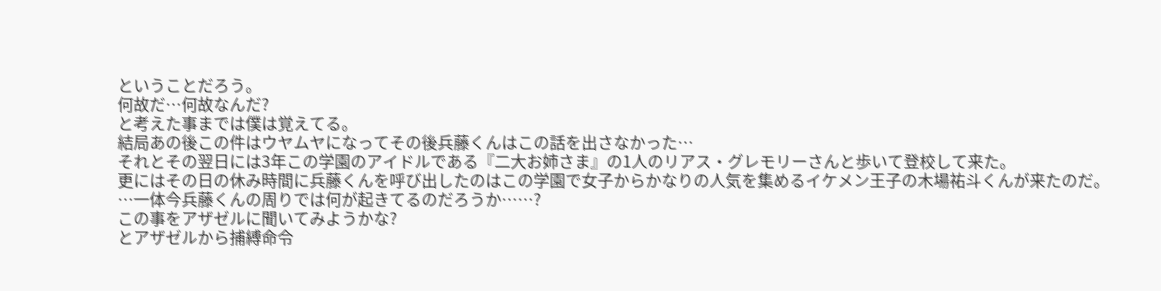ということだろう。
何故だ…何故なんだ?
と考えた事までは僕は覚えてる。
結局あの後この件はウヤムヤになってその後兵藤くんはこの話を出さなかった…
それとその翌日には3年この学園のアイドルである『二大お姉さま』の1人のリアス・グレモリーさんと歩いて登校して来た。
更にはその日の休み時間に兵藤くんを呼び出したのはこの学園で女子からかなりの人気を集めるイケメン王子の木場祐斗くんが来たのだ。
…一体今兵藤くんの周りでは何が起きてるのだろうか……?
この事をアザゼルに聞いてみようかな?
とアザゼルから捕縛命令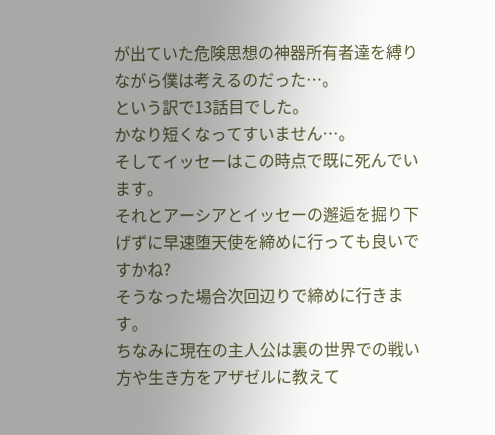が出ていた危険思想の神器所有者達を縛りながら僕は考えるのだった…。
という訳で13話目でした。
かなり短くなってすいません…。
そしてイッセーはこの時点で既に死んでいます。
それとアーシアとイッセーの邂逅を掘り下げずに早速堕天使を締めに行っても良いですかね?
そうなった場合次回辺りで締めに行きます。
ちなみに現在の主人公は裏の世界での戦い方や生き方をアザゼルに教えて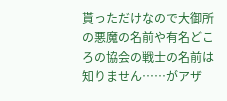貰っただけなので大御所の悪魔の名前や有名どころの協会の戦士の名前は知りません……がアザ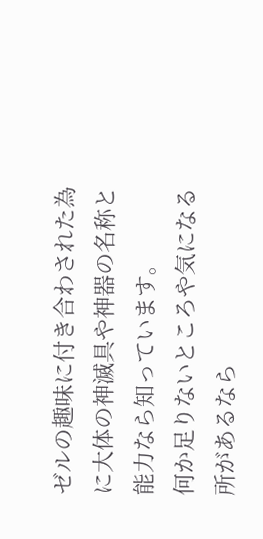ゼルの趣味に付き合わされた為に大体の神滅具や神器の名称と能力なら知っています。
何か足りないところや気になる所があるなら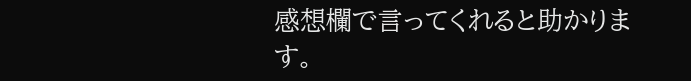感想欄で言ってくれると助かります。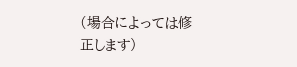(場合によっては修正します)